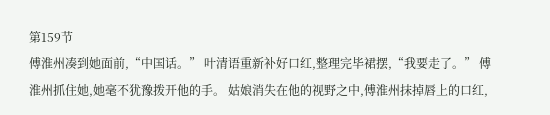第159节
傅淮州凑到她面前,“中国话。” 叶清语重新补好口红,整理完毕裙摆,“我要走了。” 傅淮州抓住她,她毫不犹豫拨开他的手。 姑娘消失在他的视野之中,傅淮州抹掉唇上的口红,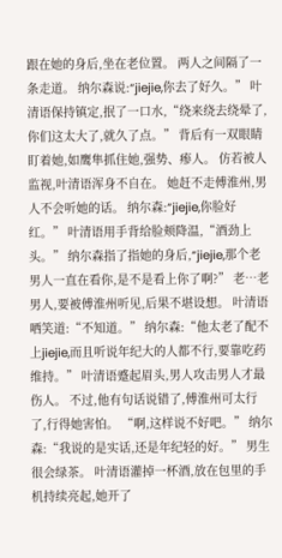跟在她的身后,坐在老位置。 两人之间隔了一条走道。 纳尔森说:“jiejie,你去了好久。” 叶清语保持镇定,抿了一口水,“绕来绕去绕晕了,你们这太大了,就久了点。” 背后有一双眼睛盯着她,如鹰隼抓住她,强势、瘆人。 仿若被人监视,叶清语浑身不自在。 她赶不走傅淮州,男人不会听她的话。 纳尔森:“jiejie,你脸好红。” 叶清语用手背给脸颊降温,“酒劲上头。” 纳尔森指了指她的身后,“jiejie,那个老男人一直在看你,是不是看上你了啊?” 老…老男人,要被傅淮州听见,后果不堪设想。 叶清语哂笑道:“不知道。” 纳尔森:“他太老了配不上jiejie,而且听说年纪大的人都不行,要靠吃药维持。” 叶清语蹙起眉头,男人攻击男人才最伤人。 不过,他有句话说错了,傅淮州可太行了,行得她害怕。 “啊,这样说不好吧。” 纳尔森:“我说的是实话,还是年纪轻的好。” 男生很会绿茶。 叶清语灌掉一杯酒,放在包里的手机持续亮起,她开了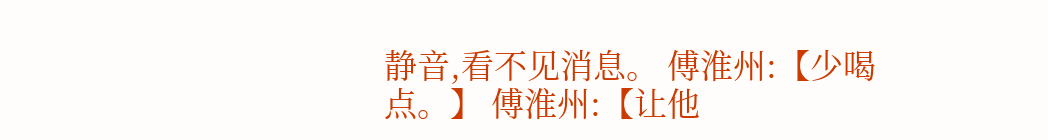静音,看不见消息。 傅淮州:【少喝点。】 傅淮州:【让他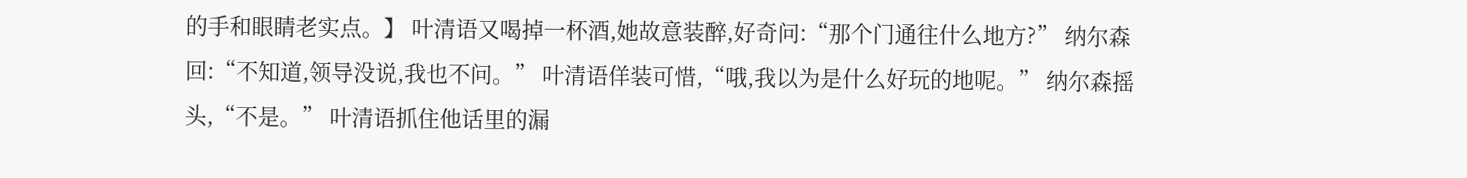的手和眼睛老实点。】 叶清语又喝掉一杯酒,她故意装醉,好奇问:“那个门通往什么地方?” 纳尔森回:“不知道,领导没说,我也不问。” 叶清语佯装可惜,“哦,我以为是什么好玩的地呢。” 纳尔森摇头,“不是。” 叶清语抓住他话里的漏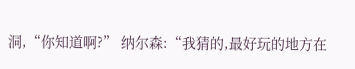洞,“你知道啊?” 纳尔森:“我猜的,最好玩的地方在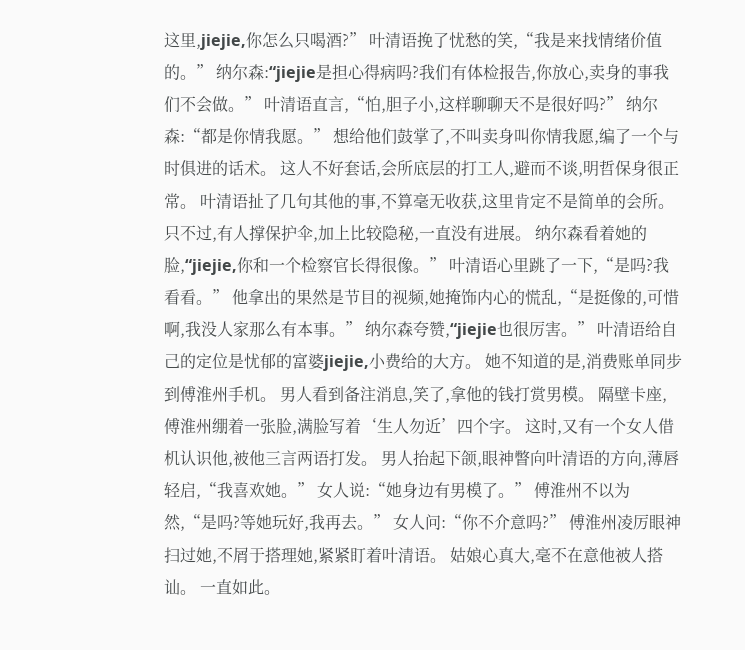这里,jiejie,你怎么只喝酒?” 叶清语挽了忧愁的笑,“我是来找情绪价值的。” 纳尔森:“jiejie是担心得病吗?我们有体检报告,你放心,卖身的事我们不会做。” 叶清语直言,“怕,胆子小,这样聊聊天不是很好吗?” 纳尔森:“都是你情我愿。” 想给他们鼓掌了,不叫卖身叫你情我愿,编了一个与时俱进的话术。 这人不好套话,会所底层的打工人,避而不谈,明哲保身很正常。 叶清语扯了几句其他的事,不算毫无收获,这里肯定不是简单的会所。 只不过,有人撑保护伞,加上比较隐秘,一直没有进展。 纳尔森看着她的脸,“jiejie,你和一个检察官长得很像。” 叶清语心里跳了一下,“是吗?我看看。” 他拿出的果然是节目的视频,她掩饰内心的慌乱,“是挺像的,可惜啊,我没人家那么有本事。” 纳尔森夸赞,“jiejie也很厉害。” 叶清语给自己的定位是忧郁的富婆jiejie,小费给的大方。 她不知道的是,消费账单同步到傅淮州手机。 男人看到备注消息,笑了,拿他的钱打赏男模。 隔壁卡座,傅淮州绷着一张脸,满脸写着‘生人勿近’四个字。 这时,又有一个女人借机认识他,被他三言两语打发。 男人抬起下颌,眼神瞥向叶清语的方向,薄唇轻启,“我喜欢她。” 女人说:“她身边有男模了。” 傅淮州不以为然,“是吗?等她玩好,我再去。” 女人问:“你不介意吗?” 傅淮州凌厉眼神扫过她,不屑于搭理她,紧紧盯着叶清语。 姑娘心真大,毫不在意他被人搭讪。 一直如此。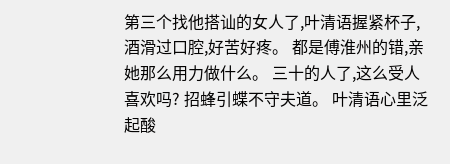第三个找他搭讪的女人了,叶清语握紧杯子,酒滑过口腔,好苦好疼。 都是傅淮州的错,亲她那么用力做什么。 三十的人了,这么受人喜欢吗? 招蜂引蝶不守夫道。 叶清语心里泛起酸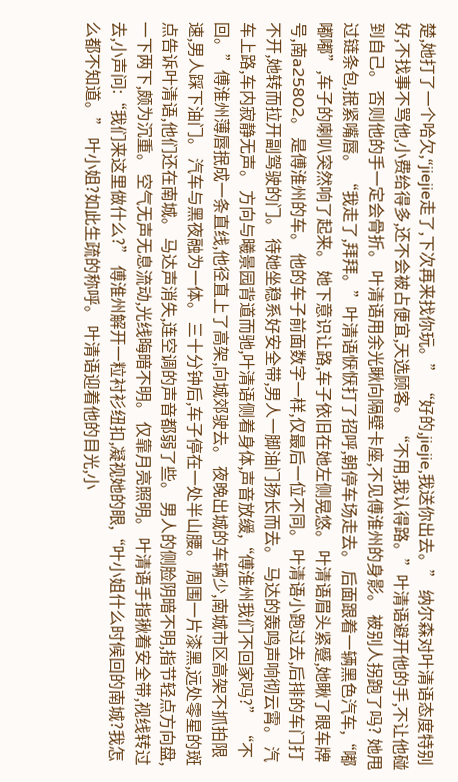楚,她打了一个哈欠,“jiejie走了,下次再来找你玩。” “好的,jiejie,我送你出去。” 纳尔森对叶清语态度特别好,不找事不骂他,小费给得多,还不会被占便宜,天选顾客。 “不用,我认得路。”叶清语避开他的手,不让他碰到自己。 否则他的手一定会骨折。 叶清语用余光瞅向隔壁卡座,不见傅淮州的身影。 被别人拐跑了吗? 她甩过链条包,抿紧嘴唇。 “我走了,拜拜。”叶清语恹恹打了招呼,朝停车场走去。 后面跟着一辆黑色汽车,“嘟嘟嘟”,车子的喇叭突然响了起来。 她下意识让路,车子依旧在她左侧晃悠。 叶清语眉头紧蹙,她瞅了眼车牌号,南a25802。 是傅淮州的车。 他的车子前面数字一样,仅最后一位不同。 叶清语小跑过去,后排的车门打不开,她转而拉开副驾驶的门。 待她坐稳系好安全带,男人一脚油门扬长而去。 马达的轰鸣声响彻云霄。 汽车上路,车内寂静无声。 方向与曦景园背道而驰,叶清语侧着身体,声音放缓,“傅淮州我们不回家吗?” “不回。”傅淮州薄唇抿成一条直线,他径直上了高架,向城郊驶去。 夜晚出城的车辆少,南城市区高架不抓拍限速,男人踩下油门。 汽车与黑夜融为一体。 三十分钟后,车子停在一处半山腰。 周围一片漆黑,远处零星的斑点告诉叶清语,他们还在南城。 马达声消失,连空调的声音都弱了些。 男人的侧脸阴暗不明,指节轻点方向盘,一下两下,颇为沉重。 空气无声无息流动,光线晦暗不明。 仅靠月亮照明。 叶清语手指揪着安全带,视线转过去,小声问:“我们来这里做什么?” 傅淮州解开一粒衬衫纽扣,凝视她的眼,“叶小姐什么时候回的南城?我怎么都不知道。” 叶小姐?如此生疏的称呼。 叶清语迎着他的目光,小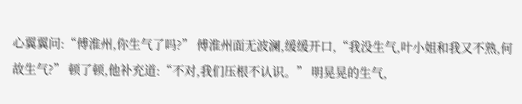心翼翼问:“傅淮州,你生气了吗?” 傅淮州面无波澜,缓缓开口,“我没生气,叶小姐和我又不熟,何故生气?” 顿了顿,他补充道:“不对,我们压根不认识。” 明晃晃的生气,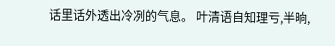话里话外透出冷冽的气息。 叶清语自知理亏,半晌,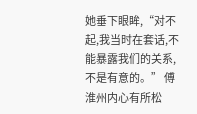她垂下眼眸,“对不起,我当时在套话,不能暴露我们的关系,不是有意的。” 傅淮州内心有所松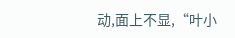动,面上不显,“叶小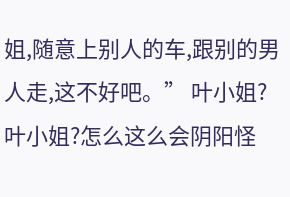姐,随意上别人的车,跟别的男人走,这不好吧。” 叶小姐?叶小姐?怎么这么会阴阳怪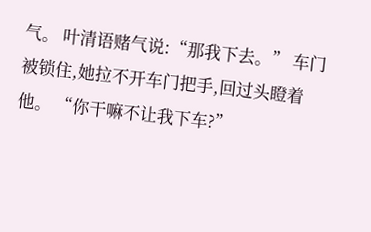气。 叶清语赌气说:“那我下去。” 车门被锁住,她拉不开车门把手,回过头瞪着他。 “你干嘛不让我下车?”